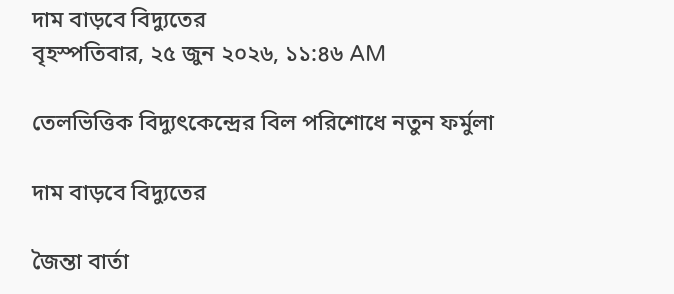দাম বাড়বে বিদ্যুতের
বৃহস্পতিবার, ২৫ জুন ২০২৬, ১১:৪৬ AM

তেলভিত্তিক বিদ্যুৎকেন্দ্রের বিল পরিশোধে নতুন ফর্মুলা

দাম বাড়বে বিদ্যুতের

জৈন্তা বার্তা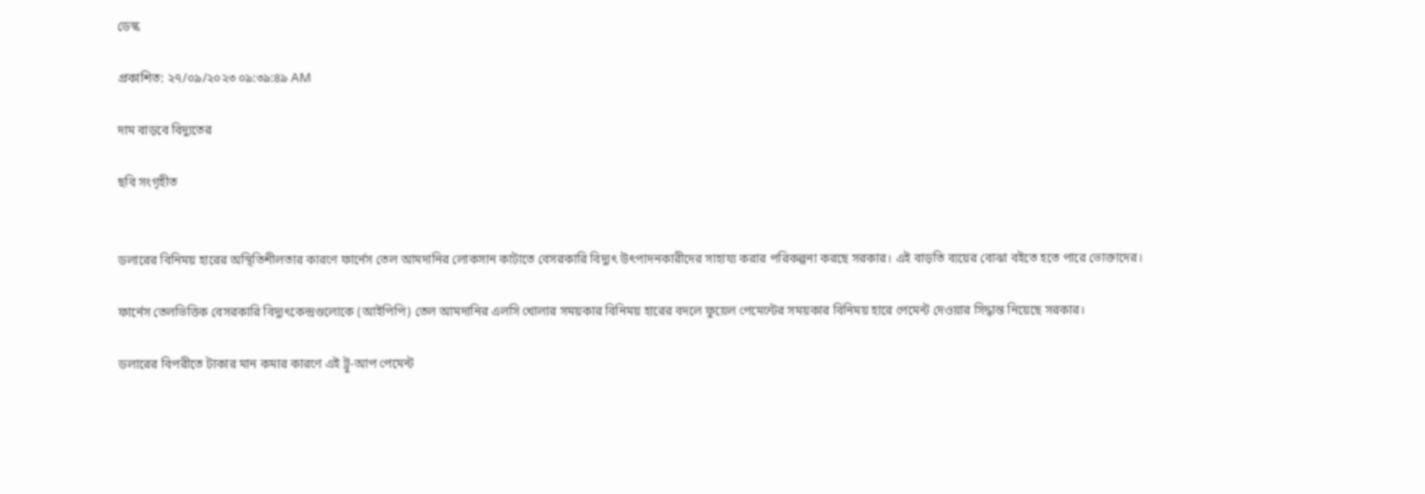ডেস্ক

প্রকাশিত: ২৭/০৯/২০২৩ ০৯:৩৯:৪৯ AM

দাম বাড়বে বিদ্যুতের

ছবি সংগৃহীত


ডলারের বিনিময় হারের অস্থিতিশীলতার কারণে ফার্নেস তেল আমদানির লোকসান কাটাতে বেসরকারি বিদ্যুৎ উৎপাদনকারীদের সাহায্য করার পরিকল্পনা করছে সরকার। এই বাড়তি ব্যয়ের বোঝা বইতে হতে পারে ভোক্তাদের।

ফার্নেস তেলভিত্তিক বেসরকারি বিদ্যুৎকেন্দ্রগুলোকে (আইপিপি) তেল আমদানির এলসি খোলার সময়কার বিনিময় হারের বদলে ফুয়েল পেমেন্টের সময়কার বিনিময় হারে পেমেন্ট দেওয়ার সিদ্ধান্ত নিয়েছে সরকার।

ডলারের বিপরীতে টাকার মান কমার কারণে এই ট্রু-আপ পেমেন্ট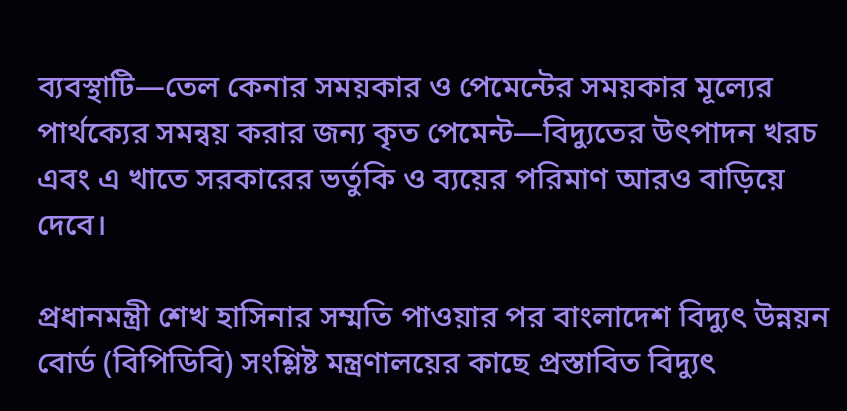ব্যবস্থাটি—তেল কেনার সময়কার ও পেমেন্টের সময়কার মূল্যের পার্থক্যের সমন্বয় করার জন্য কৃত পেমেন্ট—বিদ্যুতের উৎপাদন খরচ এবং এ খাতে সরকারের ভর্তুকি ও ব্যয়ের পরিমাণ আরও বাড়িয়ে দেবে।

প্রধানমন্ত্রী শেখ হাসিনার সম্মতি পাওয়ার পর বাংলাদেশ বিদ্যুৎ উন্নয়ন বোর্ড (বিপিডিবি) সংশ্লিষ্ট মন্ত্রণালয়ের কাছে প্রস্তাবিত বিদ্যুৎ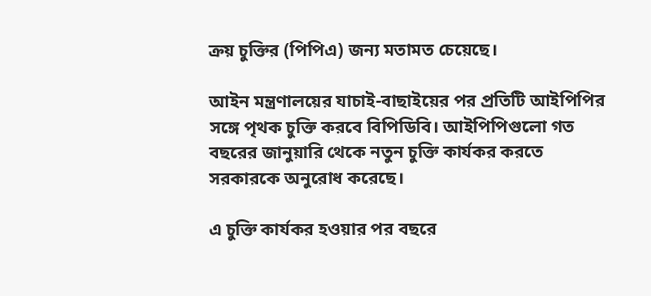ক্রয় চুক্তির (পিপিএ) জন্য মতামত চেয়েছে।

আইন মন্ত্রণালয়ের যাচাই-বাছাইয়ের পর প্রতিটি আইপিপির সঙ্গে পৃথক চুক্তি করবে বিপিডিবি। আইপিপিগুলো গত বছরের জানুয়ারি থেকে নতুন চুক্তি কার্যকর করতে সরকারকে অনুরোধ করেছে।

এ চুক্তি কার্যকর হওয়ার পর বছরে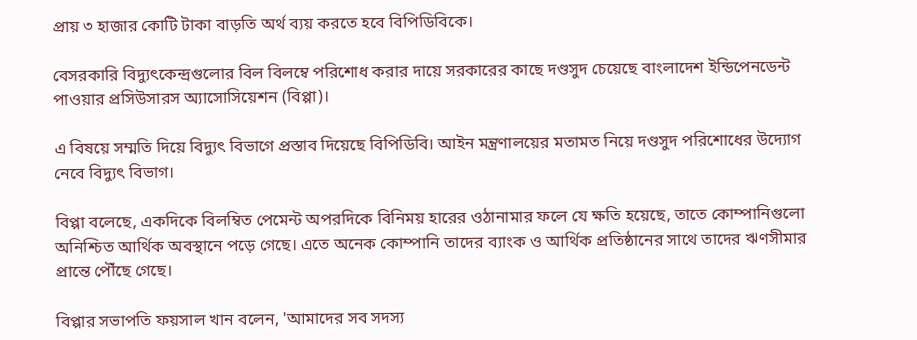প্রায় ৩ হাজার কোটি টাকা বাড়তি অর্থ ব্যয় করতে হবে বিপিডিবিকে।

বেসরকারি বিদ্যুৎকেন্দ্রগুলোর বিল বিলম্বে পরিশোধ করার দায়ে সরকারের কাছে দণ্ডসুদ চেয়েছে বাংলাদেশ ইন্ডিপেনডেন্ট পাওয়ার প্রসিউসারস অ্যাসোসিয়েশন (বিপ্পা)।

এ বিষয়ে সম্মতি দিয়ে বিদ্যুৎ বিভাগে প্রস্তাব দিয়েছে বিপিডিবি। আইন মন্ত্রণালয়ের মতামত নিয়ে দণ্ডসুদ পরিশোধের উদ্যোগ নেবে বিদ্যুৎ বিভাগ।

বিপ্পা বলেছে, একদিকে বিলম্বিত পেমেন্ট অপরদিকে বিনিময় হারের ওঠানামার ফলে যে ক্ষতি হয়েছে, তাতে কোম্পানিগুলো অনিশ্চিত আর্থিক অবস্থানে পড়ে গেছে। এতে অনেক কোম্পানি তাদের ব্যাংক ও আর্থিক প্রতিষ্ঠানের সাথে তাদের ঋণসীমার প্রান্তে পৌঁছে গেছে।

বিপ্পার সভাপতি ফয়সাল খান বলেন, 'আমাদের সব সদস্য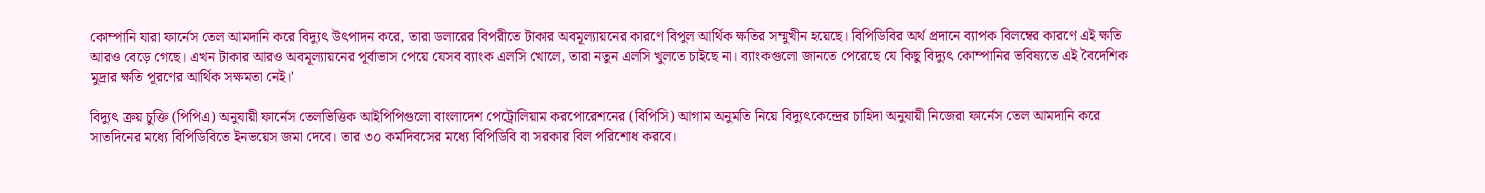কোম্পানি যারা ফার্নেস তেল আমদানি করে বিদ্যুৎ উৎপাদন করে, তারা ডলারের বিপরীতে টাকার অবমূল্যায়নের কারণে বিপুল আর্থিক ক্ষতির সম্মুখীন হয়েছে। বিপিডিবির অর্থ প্রদানে ব্যাপক বিলম্বের কারণে এই ক্ষতি আরও বেড়ে গেছে। এখন টাকার আরও অবমূল্যায়নের পূর্বাভাস পেয়ে যেসব ব্যাংক এলসি খোলে, তারা নতুন এলসি খুলতে চাইছে না। ব্যাংকগুলো জানতে পেরেছে যে কিছু বিদ্যুৎ কোম্পানির ভবিষ্যতে এই বৈদেশিক মুদ্রার ক্ষতি পূরণের আর্থিক সক্ষমতা নেই।'

বিদ্যুৎ ক্রয় চুক্তি (পিপিএ) অনুযায়ী ফার্নেস তেলভিত্তিক আইপিপিগুলো বাংলাদেশ পেট্রোলিয়াম করপোরেশনের (বিপিসি) আগাম অনুমতি নিয়ে বিদ্যুৎকেন্দ্রের চাহিদা অনুযায়ী নিজেরা ফার্নেস তেল আমদানি করে সাতদিনের মধ্যে বিপিডিবিতে ইনভয়েস জমা দেবে। তার ৩০ কর্মদিবসের মধ্যে বিপিডিবি বা সরকার বিল পরিশোধ করবে।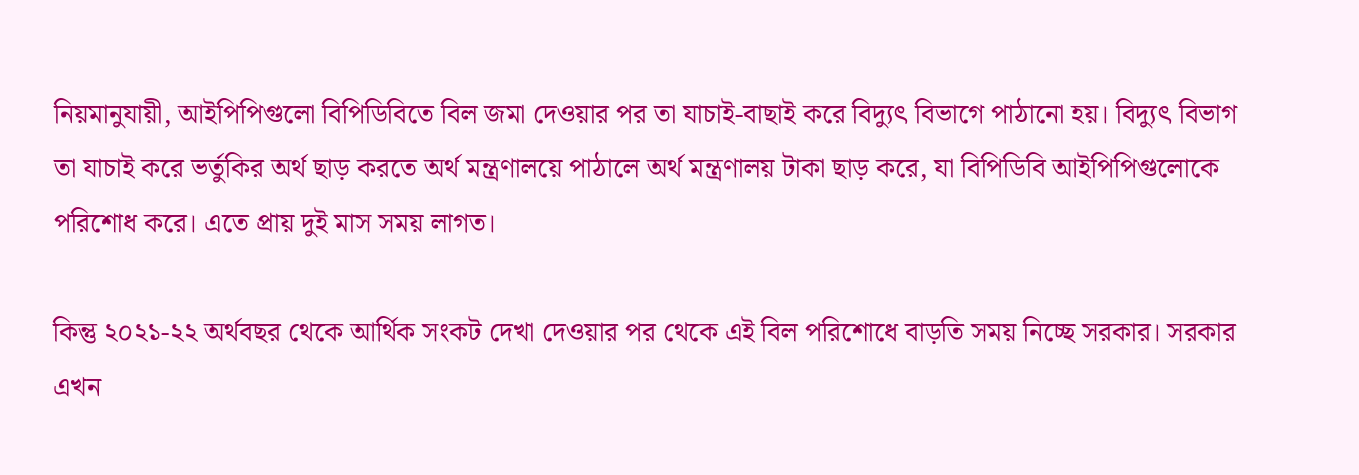নিয়মানুযায়ী, আইপিপিগুলো বিপিডিবিতে বিল জমা দেওয়ার পর তা যাচাই-বাছাই করে বিদ্যুৎ বিভাগে পাঠানো হয়। বিদ্যুৎ বিভাগ তা যাচাই করে ভর্তুকির অর্থ ছাড় করতে অর্থ মন্ত্রণালয়ে পাঠালে অর্থ মন্ত্রণালয় টাকা ছাড় করে, যা বিপিডিবি আইপিপিগুলোকে পরিশোধ করে। এতে প্রায় দুই মাস সময় লাগত।

কিন্তু ২০২১-২২ অর্থবছর থেকে আর্থিক সংকট দেখা দেওয়ার পর থেকে এই বিল পরিশোধে বাড়তি সময় নিচ্ছে সরকার। সরকার এখন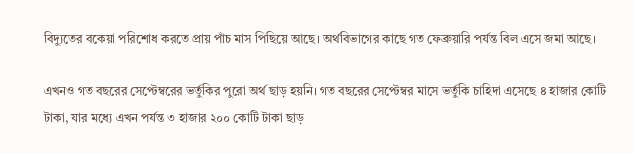বিদ্যুতের বকেয়া পরিশোধ করতে প্রায় পাঁচ মাস পিছিয়ে আছে। অর্থবিভাগের কাছে গত ফেব্রুয়ারি পর্যন্ত বিল এসে জমা আছে।

এখনও গত বছরের সেপ্টেম্বরের ভর্তুকির পুরো অর্থ ছাড় হয়নি। গত বছরের সেপ্টেম্বর মাসে ভর্তুকি চাহিদা এসেছে ৪ হাজার কোটি টাকা, যার মধ্যে এখন পর্যন্ত ৩ হাজার ২০০ কোটি টাকা ছাড়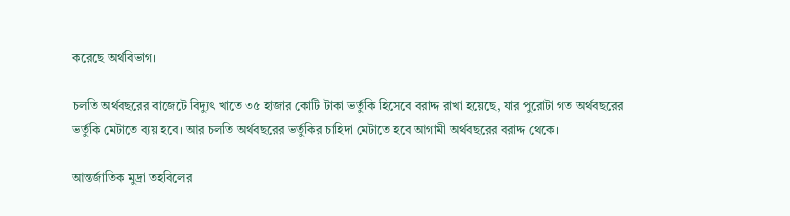করেছে অর্থবিভাগ।

চলতি অর্থবছরের বাজেটে বিদ্যুৎ খাতে ৩৫ হাজার কোটি টাকা ভর্তুকি হিসেবে বরাদ্দ রাখা হয়েছে, যার পুরোটা গত অর্থবছরের ভর্তুকি মেটাতে ব্যয় হবে। আর চলতি অর্থবছরের ভর্তুকির চাহিদা মেটাতে হবে আগামী অর্থবছরের বরাদ্দ থেকে।

আন্তর্জাতিক মুদ্রা তহবিলের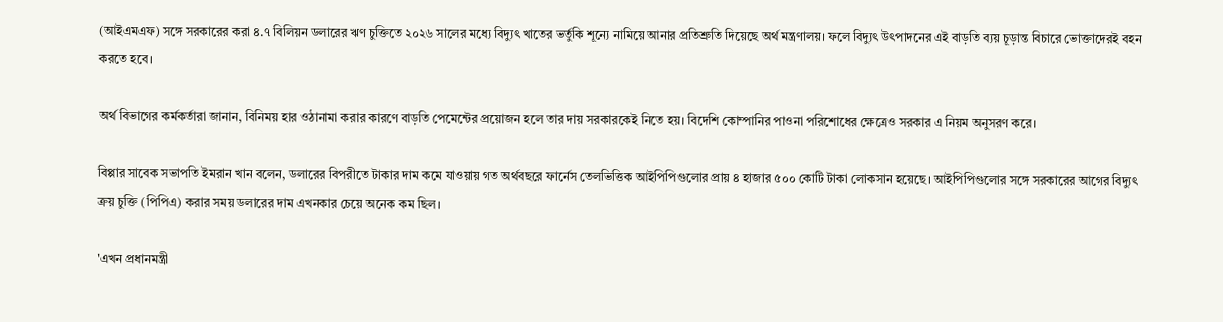(আইএমএফ) সঙ্গে সরকারের করা ৪.৭ বিলিয়ন ডলারের ঋণ চুক্তিতে ২০২৬ সালের মধ্যে বিদ্যুৎ খাতের ভর্তুকি শূন্যে নামিয়ে আনার প্রতিশ্রুতি দিয়েছে অর্থ মন্ত্রণালয়। ফলে বিদ্যুৎ উৎপাদনের এই বাড়তি ব্যয় চূড়ান্ত বিচারে ভোক্তাদেরই বহন করতে হবে।

অর্থ বিভাগের কর্মকর্তারা জানান, বিনিময় হার ওঠানামা করার কারণে বাড়তি পেমেন্টের প্রয়োজন হলে তার দায় সরকারকেই নিতে হয়। বিদেশি কোম্পানির পাওনা পরিশোধের ক্ষেত্রেও সরকার এ নিয়ম অনুসরণ করে।

বিপ্পার সাবেক সভাপতি ইমরান খান বলেন, ডলারের বিপরীতে টাকার দাম কমে যাওয়ায় গত অর্থবছরে ফার্নেস তেলভিত্তিক আইপিপিগুলোর প্রায় ৪ হাজার ৫০০ কোটি টাকা লোকসান হয়েছে। আইপিপিগুলোর সঙ্গে সরকারের আগের বিদ্যুৎ ক্রয় চুক্তি (পিপিএ) করার সময় ডলারের দাম এখনকার চেয়ে অনেক কম ছিল।

'এখন প্রধানমন্ত্রী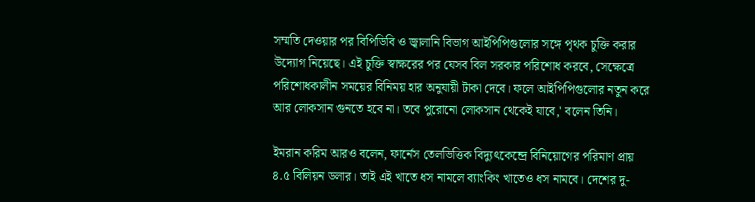সম্মতি দেওয়ার পর বিপিডিবি ও জ্বালানি বিভাগ আইপিপিগুলোর সঙ্গে পৃথক চুক্তি করার উদ্যোগ নিয়েছে। এই চুক্তি স্বাক্ষরের পর যেসব বিল সরকার পরিশোধ করবে, সেক্ষেত্রে পরিশোধকালীন সময়ের বিনিময় হার অনুযায়ী টাকা দেবে। ফলে আইপিপিগুলোর নতুন করে আর লোকসান গুনতে হবে না। তবে পুরোনো লোকসান থেকেই যাবে,' বলেন তিনি।

ইমরান করিম আরও বলেন, ফার্নেস তেলভিত্তিক বিদ্যুৎকেন্দ্রে বিনিয়োগের পরিমাণ প্রায় ৪.৫ বিলিয়ন ডলার। তাই এই খাতে ধস নামলে ব্যাংকিং খাতেও ধস নামবে। দেশের দু-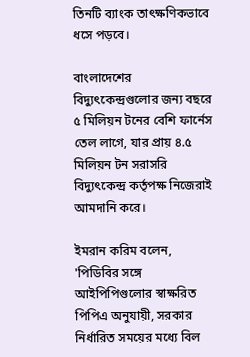তিনটি ব্যাংক তাৎক্ষণিকভাবে ধসে পড়বে।

বাংলাদেশের বিদ্যুৎকেন্দ্রগুলোর জন্য বছরে ৫ মিলিয়ন টনের বেশি ফার্নেস তেল লাগে, যার প্রায় ৪.৫ মিলিয়ন টন সরাসরি বিদ্যুৎকেন্দ্র কর্তৃপক্ষ নিজেরাই আমদানি করে।

ইমরান করিম বলেন, 'পিডিবির সঙ্গে আইপিপিগুলোর স্বাক্ষরিত পিপিএ অনুযায়ী, সরকার নির্ধারিত সময়ের মধ্যে বিল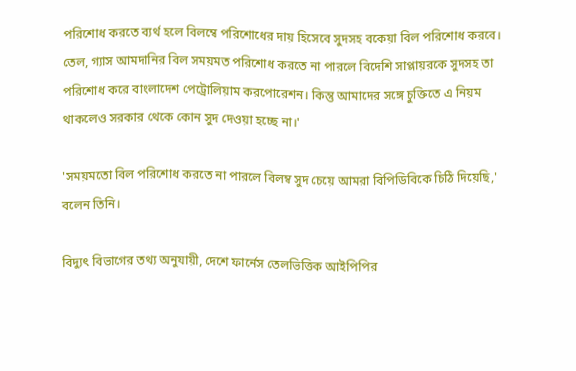পরিশোধ করতে ব্যর্থ হলে বিলম্বে পরিশোধের দায় হিসেবে সুদসহ বকেয়া বিল পরিশোধ করবে। তেল, গ্যাস আমদানির বিল সময়মত পরিশোধ করতে না পারলে বিদেশি সাপ্লায়রকে সুদসহ তা পরিশোধ করে বাংলাদেশ পেট্রোলিয়াম করপোরেশন। কিন্তু আমাদের সঙ্গে চুক্তিতে এ নিয়ম থাকলেও সরকার থেকে কোন সুদ দেওয়া হচ্ছে না।'

'সময়মতো বিল পরিশোধ করতে না পারলে বিলম্ব সুদ চেয়ে আমরা বিপিডিবিকে চিঠি দিয়েছি,' বলেন তিনি।

বিদ্যুৎ বিভাগের তথ্য অনুযায়ী, দেশে ফার্নেস তেলভিত্তিক আইপিপির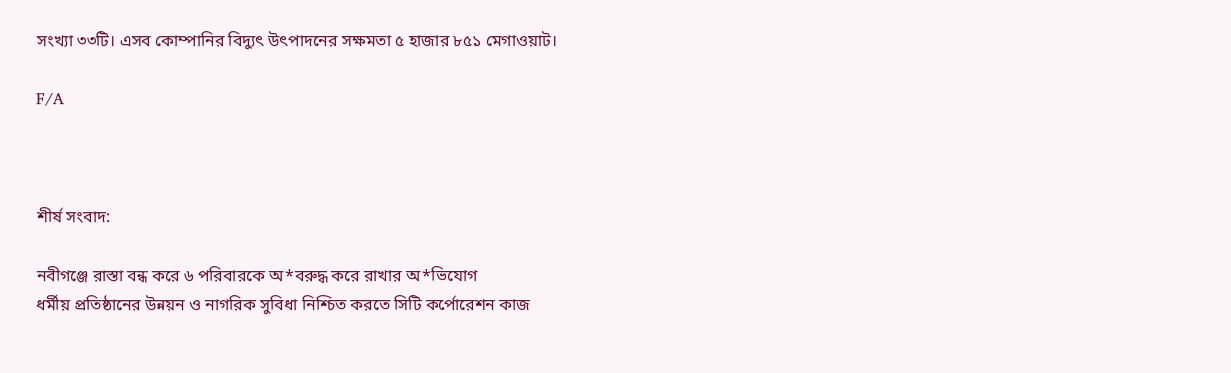সংখ্যা ৩৩টি। এসব কোম্পানির বিদ্যুৎ উৎপাদনের সক্ষমতা ৫ হাজার ৮৫১ মেগাওয়াট।

F/A



শীর্ষ সংবাদ:

নবীগঞ্জে রাস্তা বন্ধ করে ৬ পরিবারকে অ*বরুদ্ধ করে রাখার অ*ভিযোগ
ধর্মীয় প্রতিষ্ঠানের উন্নয়ন ও নাগরিক সুবিধা নিশ্চিত করতে সিটি কর্পোরেশন কাজ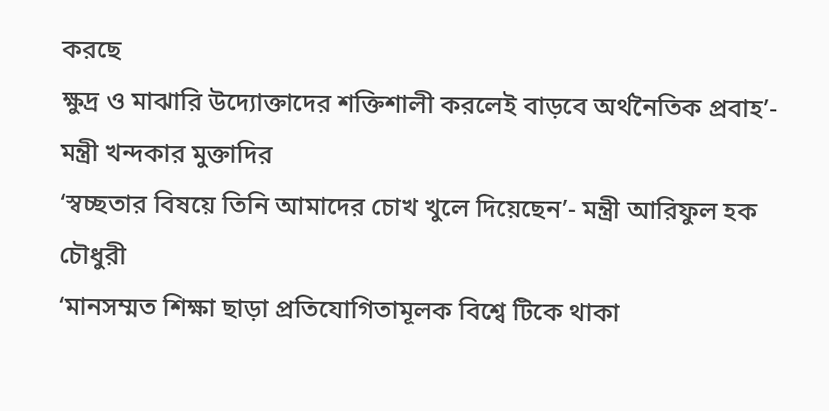করছে
ক্ষুদ্র ও মাঝারি উদ্যোক্তাদের শক্তিশালী করলেই বাড়বে অর্থনৈতিক প্রবাহ’- মন্ত্রী খন্দকার মুক্তাদির
‘স্বচ্ছতার বিষয়ে তিনি আমাদের চোখ খুলে দিয়েছেন’- মন্ত্রী আরিফুল হক চৌধুরী
‘মানসম্মত শিক্ষা ছাড়া প্রতিযোগিতামূলক বিশ্বে টিকে থাকা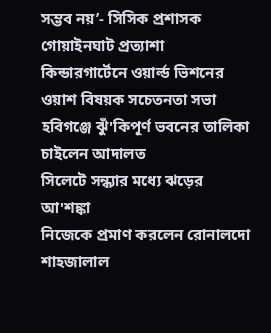সম্ভব নয়’- সিসিক প্রশাসক
গোয়াইনঘাট প্রত্যাশা কিন্ডারগার্টেনে ওয়ার্ল্ড ভিশনের ওয়াশ বিষয়ক সচেতনতা সভা
হবিগঞ্জে ঝুঁ'কিপূর্ণ ভবনের তালিকা চাইলেন আদালত
সিলেটে সন্ধ্যার মধ্যে ঝড়ের আ'শঙ্কা
নিজেকে প্রমাণ করলেন রোনালদো
শাহজালাল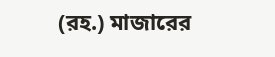(রহ.) মাজারের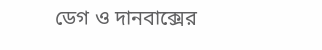ডেগ ও দানবাক্সের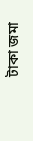টাকা জমা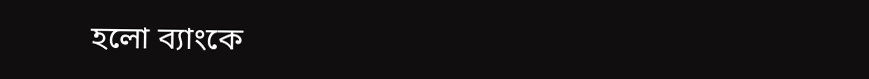হলো ব্যাংকে